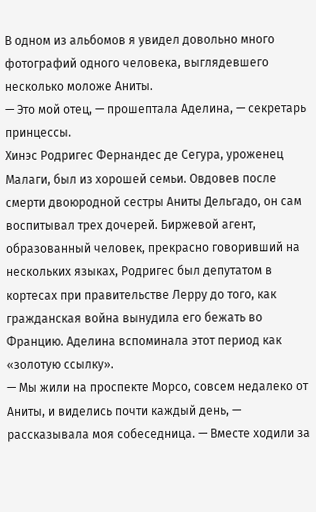В одном из альбомов я увидел довольно много фотографий одного человека, выглядевшего несколько моложе Аниты.
— Это мой отец, — прошептала Аделина, — секретарь принцессы.
Хинэс Родригес Фернандес де Сегура, уроженец Малаги, был из хорошей семьи. Овдовев после смерти двоюродной сестры Аниты Дельгадо, он сам воспитывал трех дочерей. Биржевой агент, образованный человек, прекрасно говоривший на нескольких языках, Родригес был депутатом в кортесах при правительстве Лерру до того, как гражданская война вынудила его бежать во Францию. Аделина вспоминала этот период как «золотую ссылку».
— Мы жили на проспекте Морсо, совсем недалеко от Аниты, и виделись почти каждый день, — рассказывала моя собеседница. — Вместе ходили за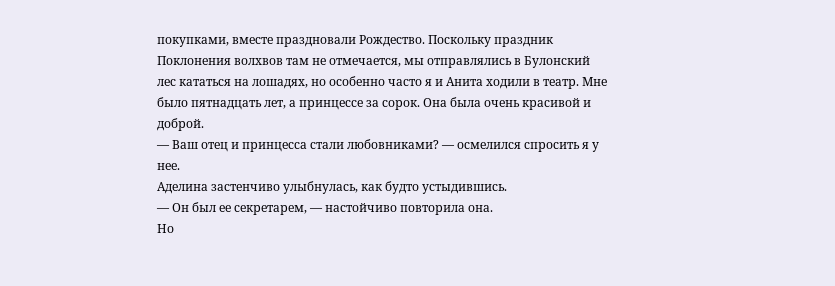покупками, вместе праздновали Рождество. Поскольку праздник Поклонения волхвов там не отмечается, мы отправлялись в Булонский лес кататься на лошадях, но особенно часто я и Анита ходили в театр. Мне было пятнадцать лет, а принцессе за сорок. Она была очень красивой и доброй.
— Ваш отец и принцесса стали любовниками? — осмелился спросить я у нее.
Аделина застенчиво улыбнулась, как будто устыдившись.
— Он был ее секретарем, — настойчиво повторила она.
Но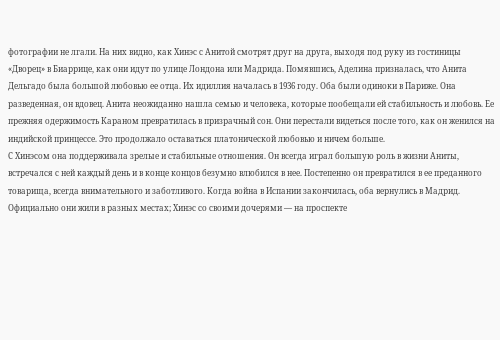фотографии не лгали. На них видно, как Хинэс с Анитой смотрят друг на друга, выходя под руку из гостиницы «Дворец» в Биаррице, как они идут по улице Лондона или Мадрида. Помявшись, Аделина призналась, что Анита Дельгадо была большой любовью ее отца. Их идиллия началась в 1936 году. Оба были одиноки в Париже. Она разведенная, он вдовец. Анита неожиданно нашла семью и человека, которые пообещали ей стабильность и любовь. Ее прежняя одержимость Караном превратилась в призрачный сон. Они перестали видеться после того, как он женился на индийской принцессе. Это продолжало оставаться платонической любовью и ничем больше.
С Хинэсом она поддерживала зрелые и стабильные отношения. Он всегда играл большую роль в жизни Аниты, встречался с ней каждый день и в конце концов безумно влюбился в нее. Постепенно он превратился в ее преданного товарища, всегда внимательного и заботливого. Когда война в Испании закончилась, оба вернулись в Мадрид. Официально они жили в разных местах; Хинэс со своими дочерями — на проспекте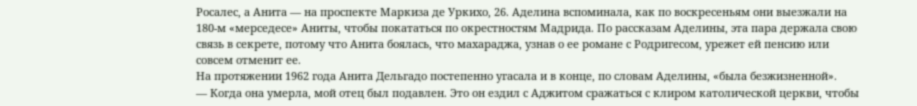Росалес, а Анита — на проспекте Маркиза де Уркихо, 26. Аделина вспоминала, как по воскресеньям они выезжали на 180-м «мерседесе» Аниты, чтобы покататься по окрестностям Мадрида. По рассказам Аделины, эта пара держала свою связь в секрете, потому что Анита боялась, что махараджа, узнав о ее романе с Родригесом, урежет ей пенсию или совсем отменит ее.
На протяжении 1962 года Анита Дельгадо постепенно угасала и в конце, по словам Аделины, «была безжизненной».
— Когда она умерла, мой отец был подавлен. Это он ездил с Аджитом сражаться с клиром католической церкви, чтобы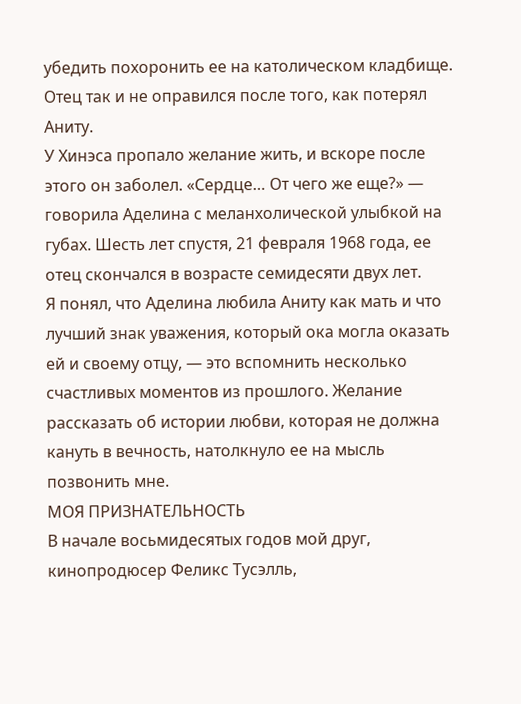убедить похоронить ее на католическом кладбище. Отец так и не оправился после того, как потерял Аниту.
У Хинэса пропало желание жить, и вскоре после этого он заболел. «Сердце… От чего же еще?» — говорила Аделина с меланхолической улыбкой на губах. Шесть лет спустя, 21 февраля 1968 года, ее отец скончался в возрасте семидесяти двух лет.
Я понял, что Аделина любила Аниту как мать и что лучший знак уважения, который ока могла оказать ей и своему отцу, — это вспомнить несколько счастливых моментов из прошлого. Желание рассказать об истории любви, которая не должна кануть в вечность, натолкнуло ее на мысль позвонить мне.
МОЯ ПРИЗНАТЕЛЬНОСТЬ
В начале восьмидесятых годов мой друг, кинопродюсер Феликс Тусэлль,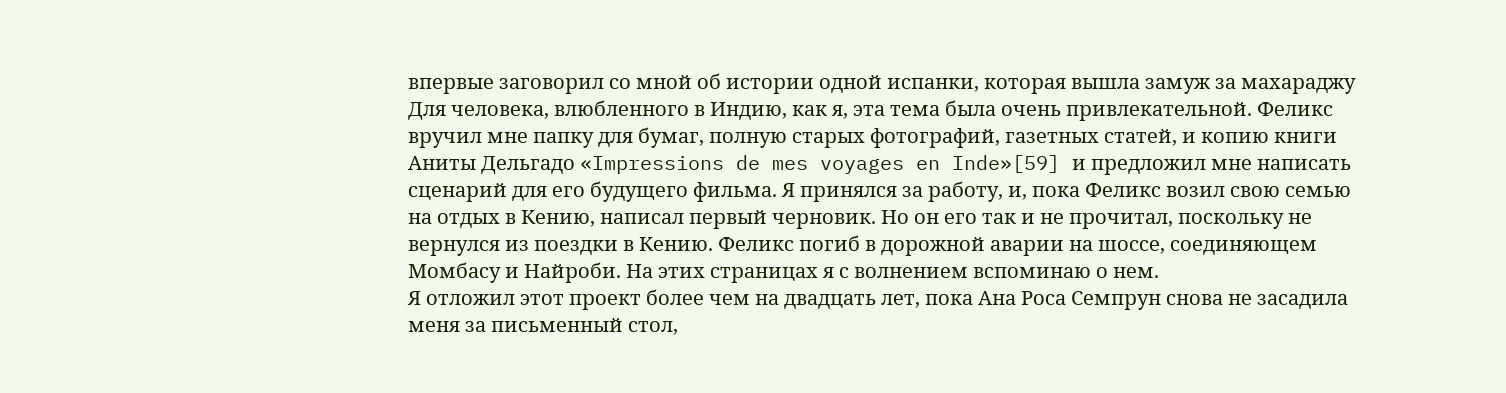впервые заговорил со мной об истории одной испанки, которая вышла замуж за махараджу Для человека, влюбленного в Индию, как я, эта тема была очень привлекательной. Феликс вручил мне папку для бумаг, полную старых фотографий, газетных статей, и копию книги Аниты Дельгадо «Impressions de mes voyages en Inde»[59] и предложил мне написать сценарий для его будущего фильма. Я принялся за работу, и, пока Феликс возил свою семью на отдых в Кению, написал первый черновик. Но он его так и не прочитал, поскольку не вернулся из поездки в Кению. Феликс погиб в дорожной аварии на шоссе, соединяющем Момбасу и Найроби. На этих страницах я с волнением вспоминаю о нем.
Я отложил этот проект более чем на двадцать лет, пока Ана Роса Семпрун снова не засадила меня за письменный стол,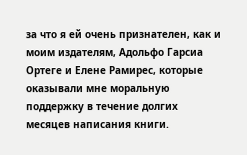за что я ей очень признателен, как и моим издателям, Адольфо Гарсиа Ортеге и Елене Рамирес, которые оказывали мне моральную поддержку в течение долгих месяцев написания книги.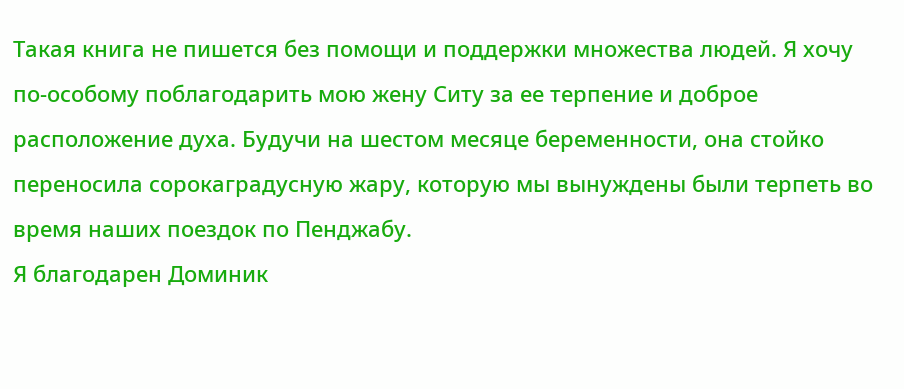Такая книга не пишется без помощи и поддержки множества людей. Я хочу по-особому поблагодарить мою жену Ситу за ее терпение и доброе расположение духа. Будучи на шестом месяце беременности, она стойко переносила сорокаградусную жару, которую мы вынуждены были терпеть во время наших поездок по Пенджабу.
Я благодарен Доминик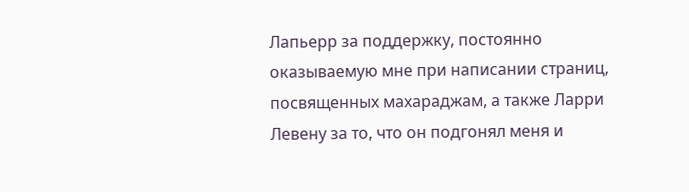Лапьерр за поддержку, постоянно оказываемую мне при написании страниц, посвященных махараджам, а также Ларри Левену за то, что он подгонял меня и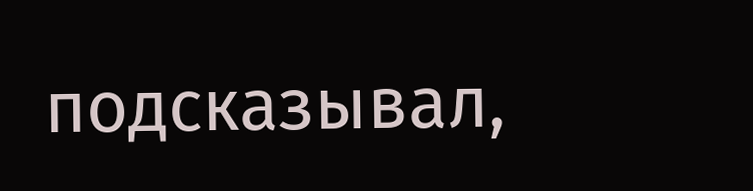подсказывал,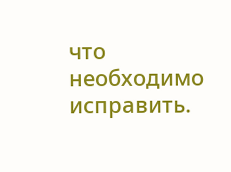что необходимо исправить.